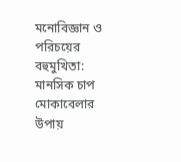মনোবিজ্ঞান ও পরিচয়ের বহুমুখিতা: মানসিক চাপ মোকাবেলার উপায়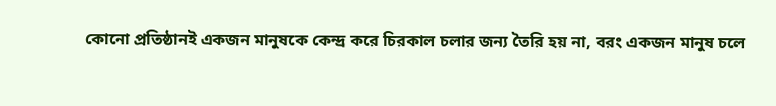কোনো প্রতিষ্ঠানই একজন মানুষকে কেন্দ্র করে চিরকাল চলার জন্য তৈরি হয় না, বরং একজন মানুষ চলে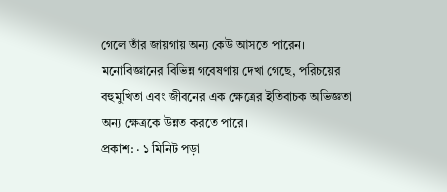গেলে তাঁর জায়গায় অন্য কেউ আসতে পারেন। মনোবিজ্ঞানের বিভিন্ন গবেষণায় দেখা গেছে, পরিচয়ের বহুমুখিতা এবং জীবনের এক ক্ষেত্রের ইতিবাচক অভিজ্ঞতা অন্য ক্ষেত্রকে উন্নত করতে পারে।
প্রকাশ: · ১ মিনিট পড়া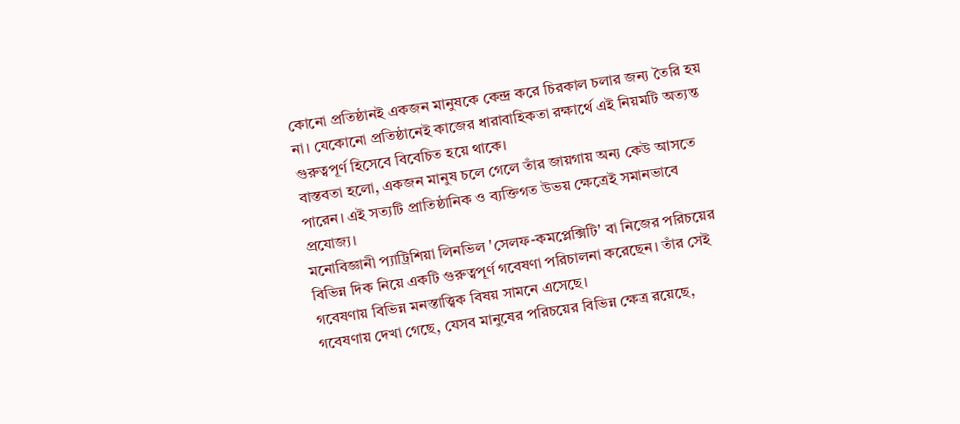কোনো প্রতিষ্ঠানই একজন মানুষকে কেন্দ্র করে চিরকাল চলার জন্য তৈরি হয় না। যেকোনো প্রতিষ্ঠানেই কাজের ধারাবাহিকতা রক্ষার্থে এই নিয়মটি অত্যন্ত গুরুত্বপূর্ণ হিসেবে বিবেচিত হয়ে থাকে।
বাস্তবতা হলো, একজন মানুষ চলে গেলে তাঁর জায়গায় অন্য কেউ আসতে পারেন। এই সত্যটি প্রাতিষ্ঠানিক ও ব্যক্তিগত উভয় ক্ষেত্রেই সমানভাবে প্রযোজ্য।
মনোবিজ্ঞানী প্যাট্রিশিয়া লিনভিল 'সেলফ-কমপ্লেক্সিটি' বা নিজের পরিচয়ের বিভিন্ন দিক নিয়ে একটি গুরুত্বপূর্ণ গবেষণা পরিচালনা করেছেন। তাঁর সেই গবেষণায় বিভিন্ন মনস্তাত্ত্বিক বিষয় সামনে এসেছে।
গবেষণায় দেখা গেছে, যেসব মানুষের পরিচয়ের বিভিন্ন ক্ষেত্র রয়েছে,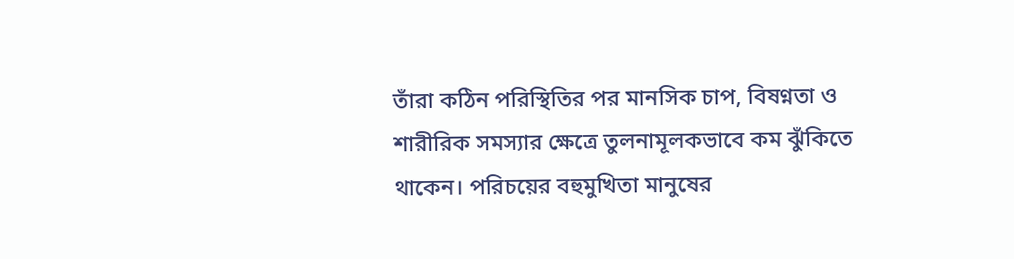তাঁরা কঠিন পরিস্থিতির পর মানসিক চাপ, বিষণ্নতা ও শারীরিক সমস্যার ক্ষেত্রে তুলনামূলকভাবে কম ঝুঁকিতে থাকেন। পরিচয়ের বহুমুখিতা মানুষের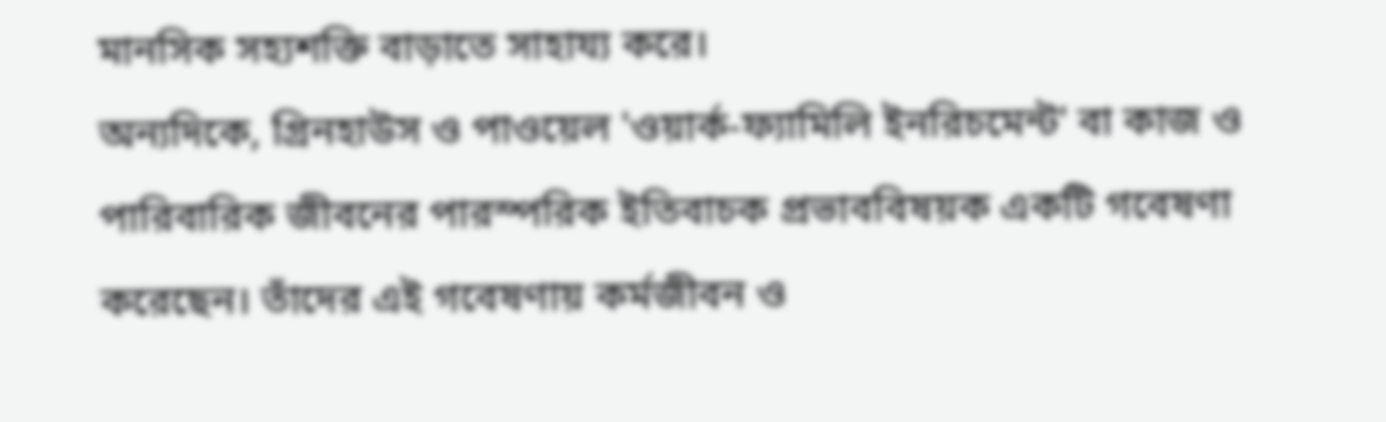মানসিক সহ্যশক্তি বাড়াতে সাহায্য করে।
অন্যদিকে, গ্রিনহাউস ও পাওয়েল 'ওয়ার্ক-ফ্যামিলি ইনরিচমেন্ট' বা কাজ ও পারিবারিক জীবনের পারস্পরিক ইতিবাচক প্রভাববিষয়ক একটি গবেষণা করেছেন। তাঁদের এই গবেষণায় কর্মজীবন ও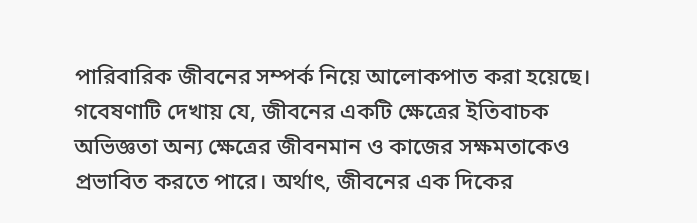পারিবারিক জীবনের সম্পর্ক নিয়ে আলোকপাত করা হয়েছে।
গবেষণাটি দেখায় যে, জীবনের একটি ক্ষেত্রের ইতিবাচক অভিজ্ঞতা অন্য ক্ষেত্রের জীবনমান ও কাজের সক্ষমতাকেও প্রভাবিত করতে পারে। অর্থাৎ, জীবনের এক দিকের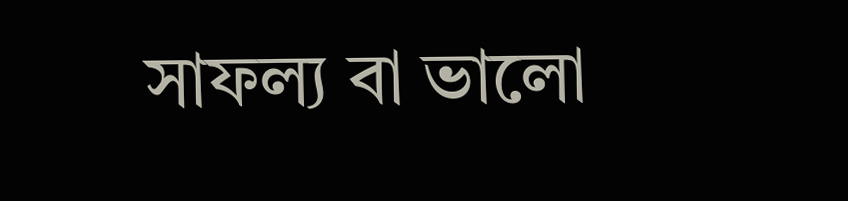সাফল্য বা ভালো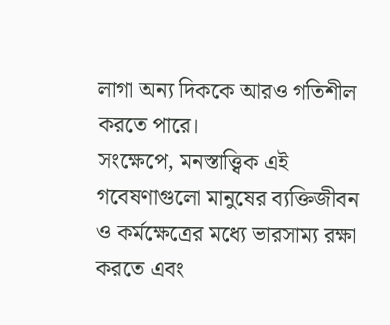লাগা অন্য দিককে আরও গতিশীল করতে পারে।
সংক্ষেপে, মনস্তাত্ত্বিক এই গবেষণাগুলো মানুষের ব্যক্তিজীবন ও কর্মক্ষেত্রের মধ্যে ভারসাম্য রক্ষা করতে এবং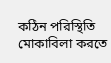কঠিন পরিস্থিতি মোকাবিলা করতে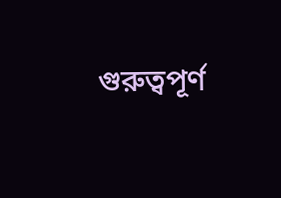গুরুত্বপূর্ণ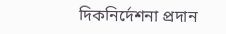দিকনির্দেশনা প্রদান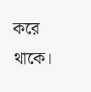করে থাকে।